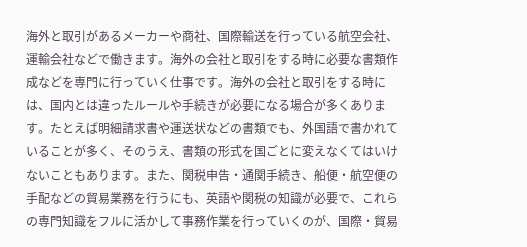海外と取引があるメーカーや商社、国際輸送を行っている航空会社、運輸会社などで働きます。海外の会社と取引をする時に必要な書類作成などを専門に行っていく仕事です。海外の会社と取引をする時には、国内とは違ったルールや手続きが必要になる場合が多くあります。たとえば明細請求書や運送状などの書類でも、外国語で書かれていることが多く、そのうえ、書類の形式を国ごとに変えなくてはいけないこともあります。また、関税申告・通関手続き、船便・航空便の手配などの貿易業務を行うにも、英語や関税の知識が必要で、これらの専門知識をフルに活かして事務作業を行っていくのが、国際・貿易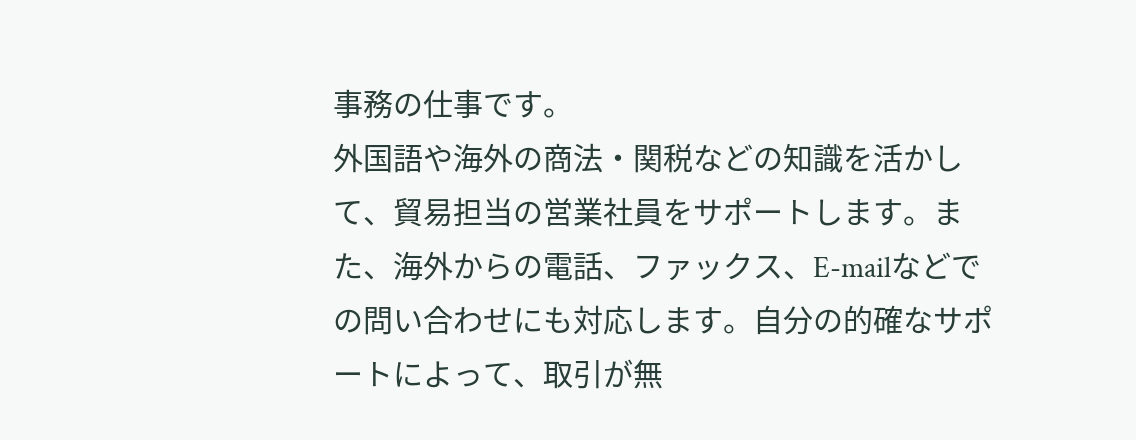事務の仕事です。
外国語や海外の商法・関税などの知識を活かして、貿易担当の営業社員をサポートします。また、海外からの電話、ファックス、E-mailなどでの問い合わせにも対応します。自分の的確なサポートによって、取引が無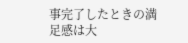事完了したときの満足感は大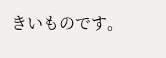きいものです。